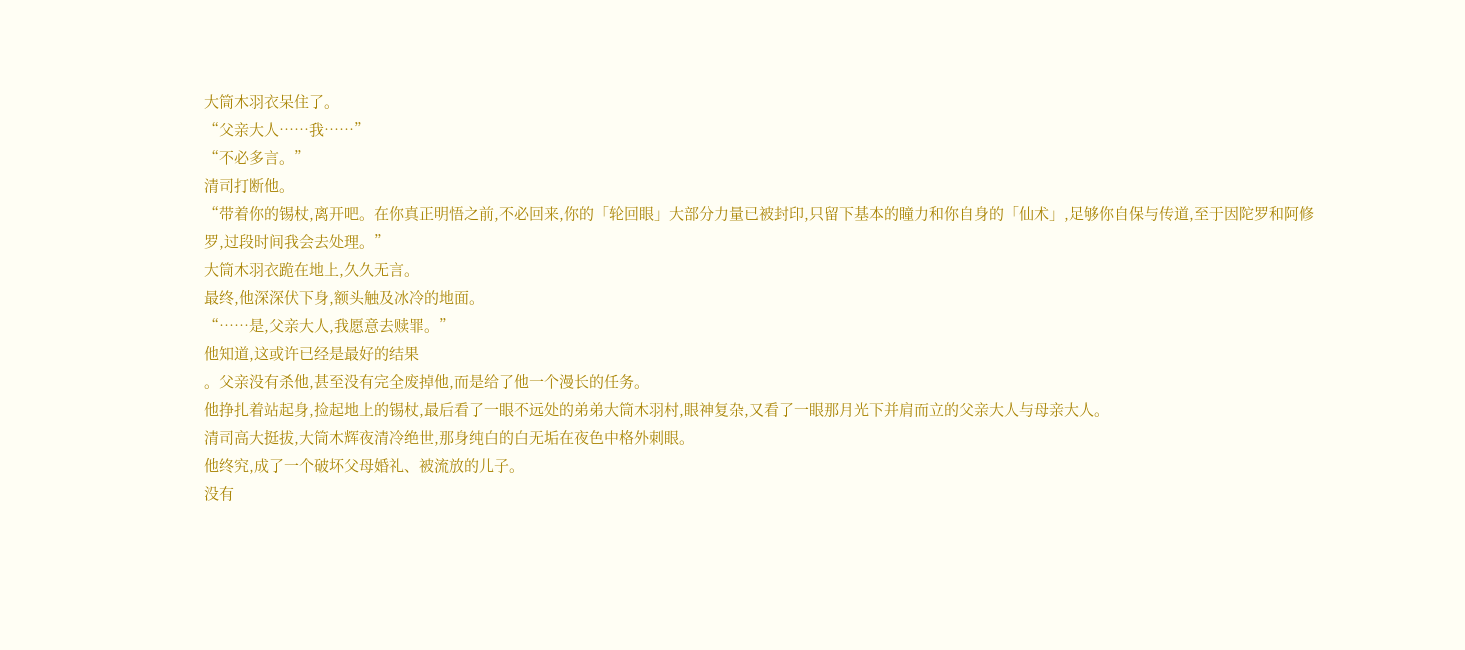大筒木羽衣呆住了。
“父亲大人……我……”
“不必多言。”
清司打断他。
“带着你的锡杖,离开吧。在你真正明悟之前,不必回来,你的「轮回眼」大部分力量已被封印,只留下基本的瞳力和你自身的「仙术」,足够你自保与传道,至于因陀罗和阿修罗,过段时间我会去处理。”
大筒木羽衣跪在地上,久久无言。
最终,他深深伏下身,额头触及冰冷的地面。
“……是,父亲大人,我愿意去赎罪。”
他知道,这或许已经是最好的结果
。父亲没有杀他,甚至没有完全废掉他,而是给了他一个漫长的任务。
他挣扎着站起身,捡起地上的锡杖,最后看了一眼不远处的弟弟大筒木羽村,眼神复杂,又看了一眼那月光下并肩而立的父亲大人与母亲大人。
清司高大挺拔,大筒木辉夜清冷绝世,那身纯白的白无垢在夜色中格外刺眼。
他终究,成了一个破坏父母婚礼、被流放的儿子。
没有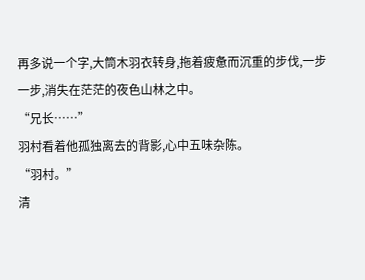再多说一个字,大筒木羽衣转身,拖着疲惫而沉重的步伐,一步一步,消失在茫茫的夜色山林之中。
“兄长……”
羽村看着他孤独离去的背影,心中五味杂陈。
“羽村。”
清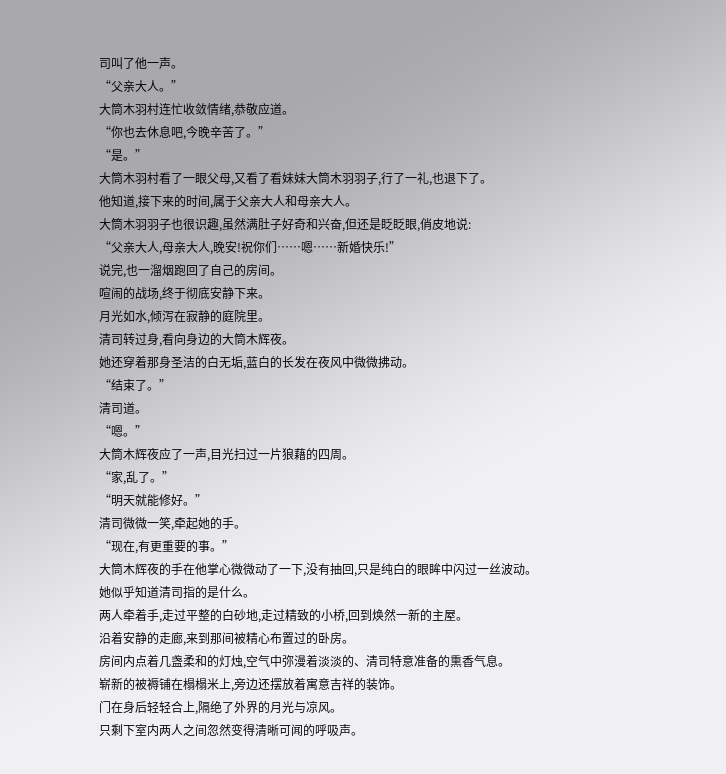司叫了他一声。
“父亲大人。”
大筒木羽村连忙收敛情绪,恭敬应道。
“你也去休息吧,今晚辛苦了。”
“是。”
大筒木羽村看了一眼父母,又看了看妹妹大筒木羽羽子,行了一礼,也退下了。
他知道,接下来的时间,属于父亲大人和母亲大人。
大筒木羽羽子也很识趣,虽然满肚子好奇和兴奋,但还是眨眨眼,俏皮地说:
“父亲大人,母亲大人,晚安!祝你们……嗯……新婚快乐!”
说完,也一溜烟跑回了自己的房间。
喧闹的战场,终于彻底安静下来。
月光如水,倾泻在寂静的庭院里。
清司转过身,看向身边的大筒木辉夜。
她还穿着那身圣洁的白无垢,蓝白的长发在夜风中微微拂动。
“结束了。”
清司道。
“嗯。”
大筒木辉夜应了一声,目光扫过一片狼藉的四周。
“家,乱了。”
“明天就能修好。”
清司微微一笑,牵起她的手。
“现在,有更重要的事。”
大筒木辉夜的手在他掌心微微动了一下,没有抽回,只是纯白的眼眸中闪过一丝波动。
她似乎知道清司指的是什么。
两人牵着手,走过平整的白砂地,走过精致的小桥,回到焕然一新的主屋。
沿着安静的走廊,来到那间被精心布置过的卧房。
房间内点着几盏柔和的灯烛,空气中弥漫着淡淡的、清司特意准备的熏香气息。
崭新的被褥铺在榻榻米上,旁边还摆放着寓意吉祥的装饰。
门在身后轻轻合上,隔绝了外界的月光与凉风。
只剩下室内两人之间忽然变得清晰可闻的呼吸声。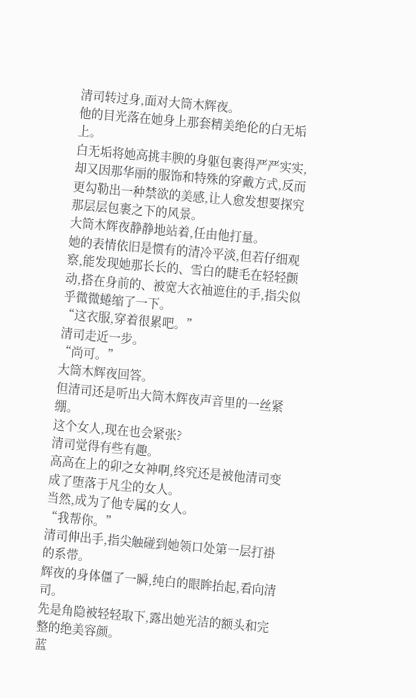清司转过身,面对大筒木辉夜。
他的目光落在她身上那套精美绝伦的白无垢上。
白无垢将她高挑丰腴的身躯包裹得严严实实,却又因那华丽的服饰和特殊的穿戴方式,反而更勾勒出一种禁欲的美感,让人愈发想要探究那层层包裹之下的风景。
大筒木辉夜静静地站着,任由他打量。
她的表情依旧是惯有的清冷平淡,但若仔细观察,能发现她那长长的、雪白的睫毛在轻轻颤动,搭在身前的、被宽大衣袖遮住的手,指尖似乎微微蜷缩了一下。
“这衣服,穿着很累吧。”
清司走近一步。
“尚可。”
大筒木辉夜回答。
但清司还是听出大筒木辉夜声音里的一丝紧绷。
这个女人,现在也会紧张?
清司觉得有些有趣。
高高在上的卯之女神啊,终究还是被他清司变成了堕落于凡尘的女人。
当然,成为了他专属的女人。
“我帮你。”
清司伸出手,指尖触碰到她领口处第一层打褂的系带。
辉夜的身体僵了一瞬,纯白的眼眸抬起,看向清司。
先是角隐被轻轻取下,露出她光洁的额头和完整的绝美容颜。
蓝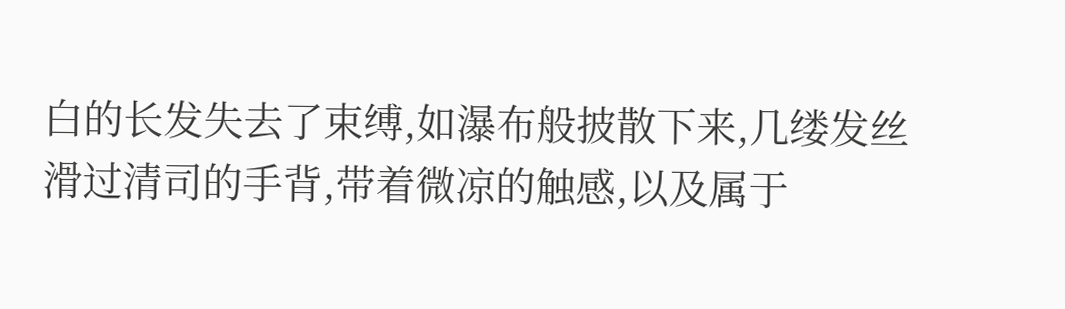白的长发失去了束缚,如瀑布般披散下来,几缕发丝滑过清司的手背,带着微凉的触感,以及属于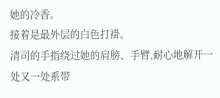她的冷香。
接着是最外层的白色打褂。
清司的手指绕过她的肩膀、手臂,耐心地解开一处又一处系带